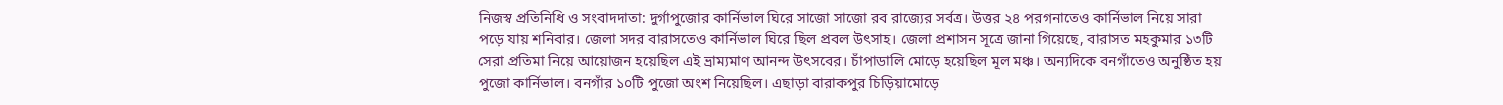নিজস্ব প্রতিনিধি ও সংবাদদাতা: দুর্গাপুজোর কার্নিভাল ঘিরে সাজো সাজো রব রাজ্যের সর্বত্র। উত্তর ২৪ পরগনাতেও কার্নিভাল নিয়ে সারা পড়ে যায় শনিবার। জেলা সদর বারাসতেও কার্নিভাল ঘিরে ছিল প্রবল উৎসাহ। জেলা প্রশাসন সূত্রে জানা গিয়েছে, বারাসত মহকুমার ১৩টি সেরা প্রতিমা নিয়ে আয়োজন হয়েছিল এই ভ্রাম্যমাণ আনন্দ উৎসবের। চাঁপাডালি মোড়ে হয়েছিল মূল মঞ্চ। অন্যদিকে বনগাঁতেও অনুষ্ঠিত হয় পুজো কার্নিভাল। বনগাঁর ১০টি পুজো অংশ নিয়েছিল। এছাড়া বারাকপুর চিড়িয়ামোড়ে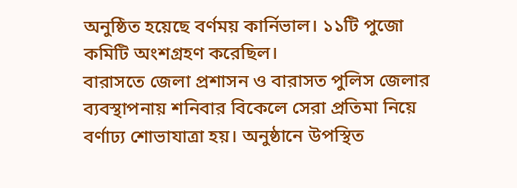অনুষ্ঠিত হয়েছে বর্ণময় কার্নিভাল। ১১টি পুজো কমিটি অংশগ্রহণ করেছিল।
বারাসতে জেলা প্রশাসন ও বারাসত পুলিস জেলার ব্যবস্থাপনায় শনিবার বিকেলে সেরা প্রতিমা নিয়ে বর্ণাঢ্য শোভাযাত্রা হয়। অনুষ্ঠানে উপস্থিত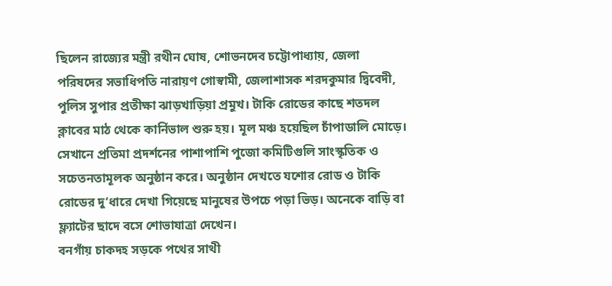ছিলেন রাজ্যের মন্ত্রী রথীন ঘোষ, শোভনদেব চট্টোপাধ্যায়, জেলা পরিষদের সভাধিপতি নারায়ণ গোস্বামী, জেলাশাসক শরদকুমার দ্বিবেদী, পুলিস সুপার প্রতীক্ষা ঝাড়খাড়িয়া প্রমুখ। টাকি রোডের কাছে শতদল ক্লাবের মাঠ থেকে কার্নিভাল শুরু হয়। মূল মঞ্চ হয়েছিল চাঁপাডালি মোড়ে। সেখানে প্রতিমা প্রদর্শনের পাশাপাশি পুজো কমিটিগুলি সাংস্কৃতিক ও সচেতনতামূলক অনুষ্ঠান করে। অনুষ্ঠান দেখতে যশোর রোড ও টাকি রোডের দু’ধারে দেখা গিয়েছে মানুষের উপচে পড়া ভিড়। অনেকে বাড়ি বা ফ্ল্যাটের ছাদে বসে শোভাযাত্রা দেখেন।
বনগাঁয় চাকদহ সড়কে পথের সাথী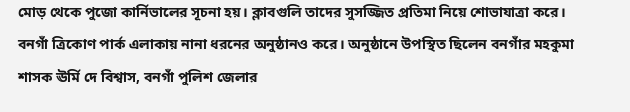মোড় থেকে পুজো কার্নিভালের সূচনা হয়। ক্লাবগুলি তাদের সুসজ্জিত প্রতিমা নিয়ে শোভাযাত্রা করে। বনগাঁ ত্রিকোণ পার্ক এলাকায় নানা ধরনের অনুষ্ঠানও করে। অনুষ্ঠানে উপস্থিত ছিলেন বনগাঁর মহকুমা শাসক ঊর্মি দে বিশ্বাস, বনগাঁ পুলিশ জেলার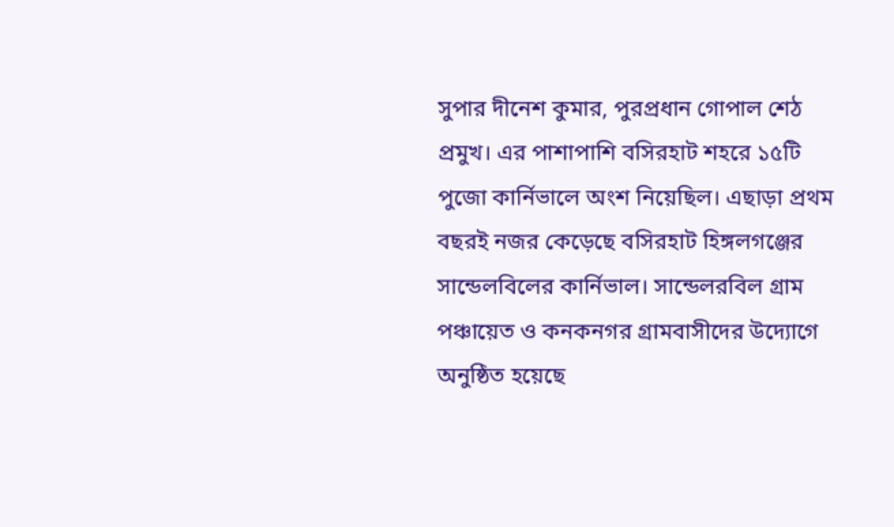সুপার দীনেশ কুমার, পুরপ্রধান গোপাল শেঠ প্রমুখ। এর পাশাপাশি বসিরহাট শহরে ১৫টি পুজো কার্নিভালে অংশ নিয়েছিল। এছাড়া প্রথম বছরই নজর কেড়েছে বসিরহাট হিঙ্গলগঞ্জের সান্ডেলবিলের কার্নিভাল। সান্ডেলরবিল গ্রাম পঞ্চায়েত ও কনকনগর গ্রামবাসীদের উদ্যোগে অনুষ্ঠিত হয়েছে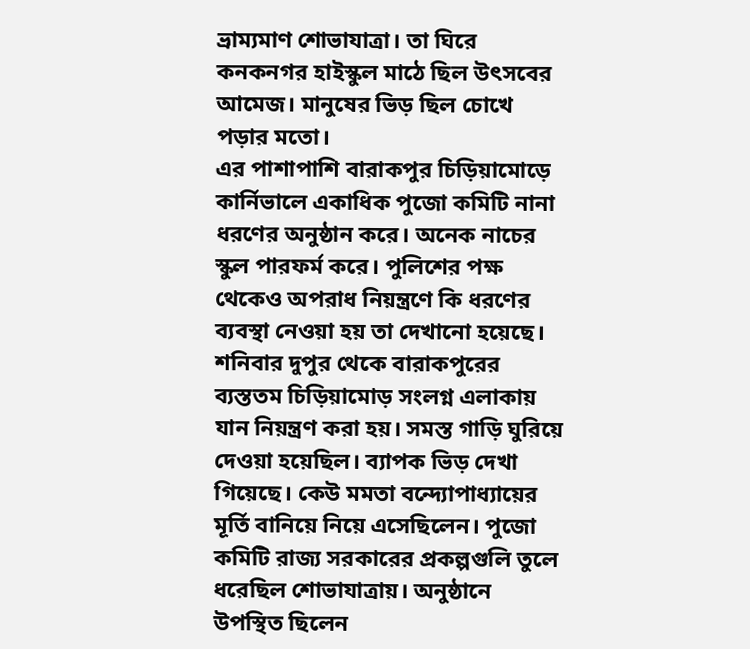ভ্রাম্যমাণ শোভাযাত্রা। তা ঘিরে কনকনগর হাইস্কুল মাঠে ছিল উৎসবের আমেজ। মানুষের ভিড় ছিল চোখে পড়ার মতো।
এর পাশাপাশি বারাকপুর চিড়িয়ামোড়ে কার্নিভালে একাধিক পুজো কমিটি নানা ধরণের অনুষ্ঠান করে। অনেক নাচের স্কুল পারফর্ম করে। পুলিশের পক্ষ থেকেও অপরাধ নিয়ন্ত্রণে কি ধরণের ব্যবস্থা নেওয়া হয় তা দেখানো হয়েছে। শনিবার দুপুর থেকে বারাকপুরের ব্যস্ততম চিড়িয়ামোড় সংলগ্ন এলাকায় যান নিয়ন্ত্রণ করা হয়। সমস্ত গাড়ি ঘুরিয়ে দেওয়া হয়েছিল। ব্যাপক ভিড় দেখা গিয়েছে। কেউ মমতা বন্দ্যোপাধ্যায়ের মূর্তি বানিয়ে নিয়ে এসেছিলেন। পুজো কমিটি রাজ্য সরকারের প্রকল্পগুলি তুলে ধরেছিল শোভাযাত্রায়। অনুষ্ঠানে উপস্থিত ছিলেন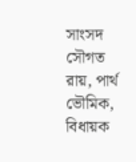সাংসদ সৌগত রায়, পার্থ ভৌমিক, বিধায়ক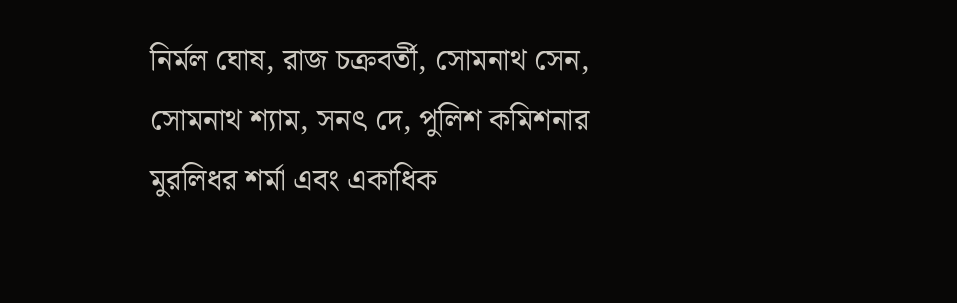নির্মল ঘোষ, রাজ চক্রবর্তী, সোমনাথ সেন, সোমনাথ শ্যাম, সনৎ দে, পুলিশ কমিশনার মুরলিধর শর্মা এবং একাধিক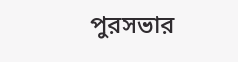পুরসভার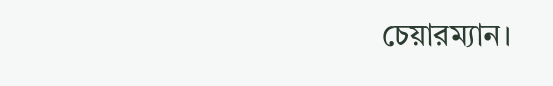চেয়ারম্যান।